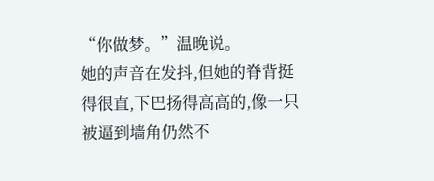“你做梦。”温晚说。
她的声音在发抖,但她的脊背挺得很直,下巴扬得高高的,像一只被逼到墙角仍然不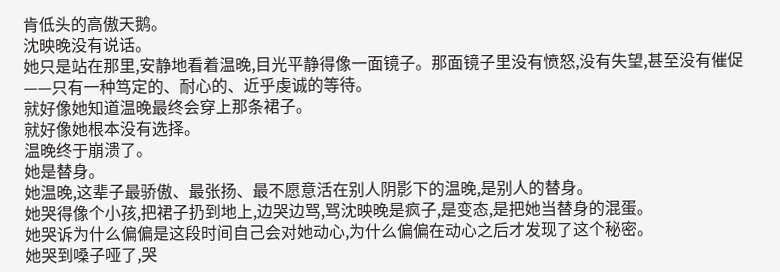肯低头的高傲天鹅。
沈映晚没有说话。
她只是站在那里,安静地看着温晚,目光平静得像一面镜子。那面镜子里没有愤怒,没有失望,甚至没有催促——只有一种笃定的、耐心的、近乎虔诚的等待。
就好像她知道温晚最终会穿上那条裙子。
就好像她根本没有选择。
温晚终于崩溃了。
她是替身。
她温晚,这辈子最骄傲、最张扬、最不愿意活在别人阴影下的温晚,是别人的替身。
她哭得像个小孩,把裙子扔到地上,边哭边骂,骂沈映晚是疯子,是变态,是把她当替身的混蛋。
她哭诉为什么偏偏是这段时间自己会对她动心,为什么偏偏在动心之后才发现了这个秘密。
她哭到嗓子哑了,哭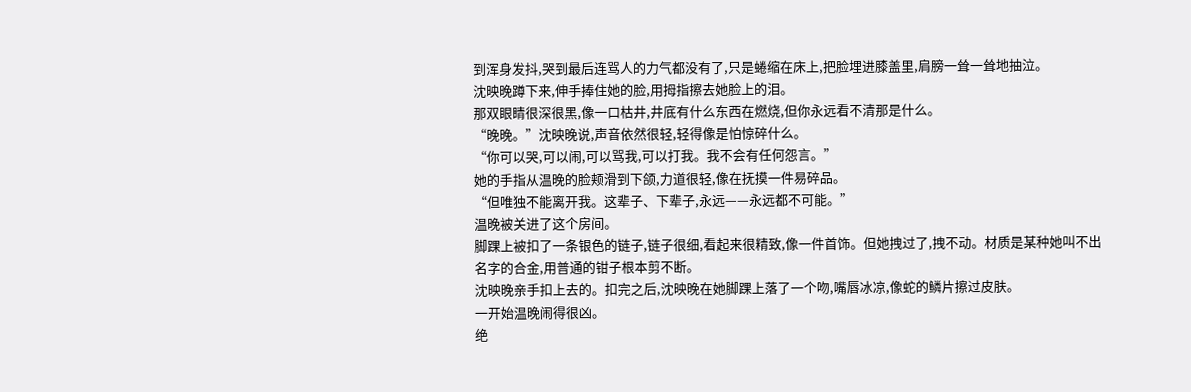到浑身发抖,哭到最后连骂人的力气都没有了,只是蜷缩在床上,把脸埋进膝盖里,肩膀一耸一耸地抽泣。
沈映晚蹲下来,伸手捧住她的脸,用拇指擦去她脸上的泪。
那双眼睛很深很黑,像一口枯井,井底有什么东西在燃烧,但你永远看不清那是什么。
“晚晚。”沈映晚说,声音依然很轻,轻得像是怕惊碎什么。
“你可以哭,可以闹,可以骂我,可以打我。我不会有任何怨言。”
她的手指从温晚的脸颊滑到下颌,力道很轻,像在抚摸一件易碎品。
“但唯独不能离开我。这辈子、下辈子,永远——永远都不可能。”
温晚被关进了这个房间。
脚踝上被扣了一条银色的链子,链子很细,看起来很精致,像一件首饰。但她拽过了,拽不动。材质是某种她叫不出名字的合金,用普通的钳子根本剪不断。
沈映晚亲手扣上去的。扣完之后,沈映晚在她脚踝上落了一个吻,嘴唇冰凉,像蛇的鳞片擦过皮肤。
一开始温晚闹得很凶。
绝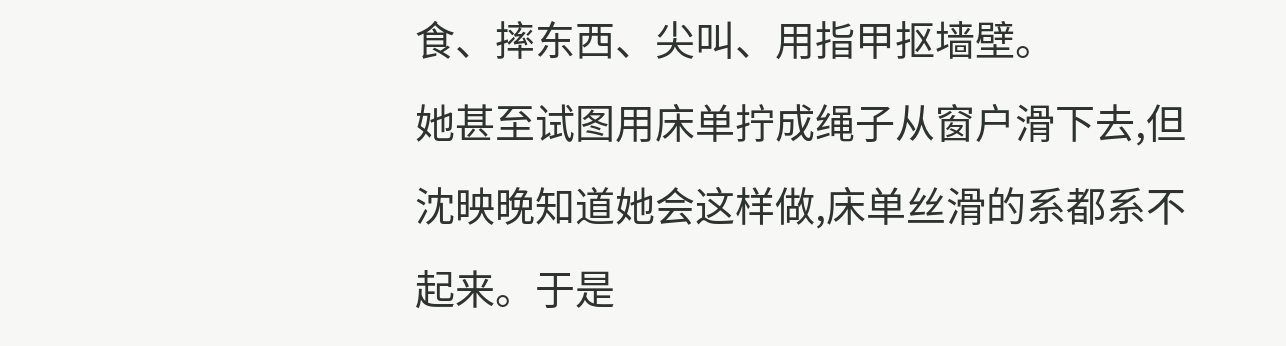食、摔东西、尖叫、用指甲抠墙壁。
她甚至试图用床单拧成绳子从窗户滑下去,但沈映晚知道她会这样做,床单丝滑的系都系不起来。于是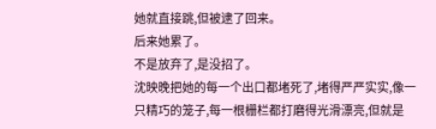她就直接跳,但被逮了回来。
后来她累了。
不是放弃了,是没招了。
沈映晚把她的每一个出口都堵死了,堵得严严实实,像一只精巧的笼子,每一根栅栏都打磨得光滑漂亮,但就是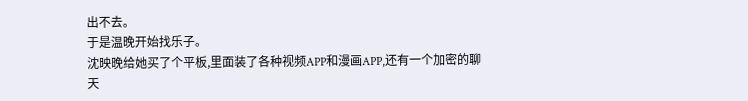出不去。
于是温晚开始找乐子。
沈映晚给她买了个平板,里面装了各种视频APP和漫画APP,还有一个加密的聊天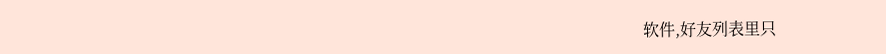软件,好友列表里只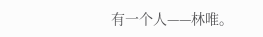有一个人——林唯。